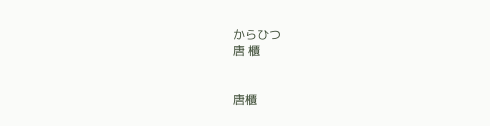からひつ
唐 櫃


唐櫃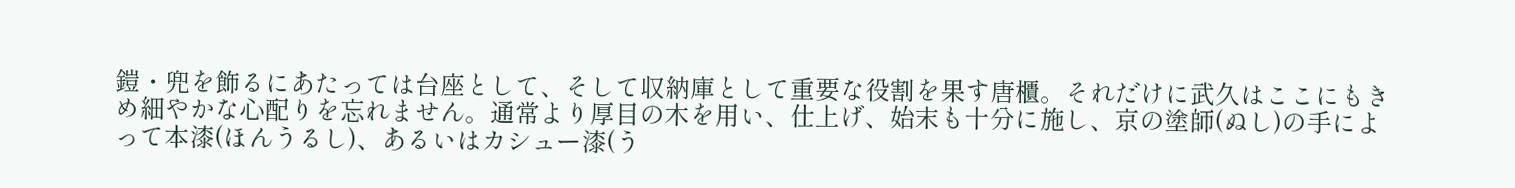鎧・兜を飾るにあたっては台座として、そして収納庫として重要な役割を果す唐櫃。それだけに武久はここにもきめ細やかな心配りを忘れません。通常より厚目の木を用い、仕上げ、始末も十分に施し、京の塗師(ぬし)の手によって本漆(ほんうるし)、あるいはカシュー漆(う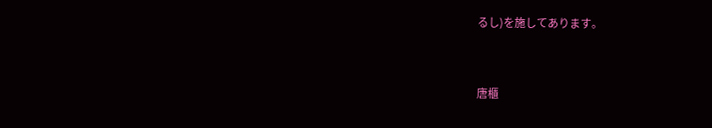るし)を施してあります。


唐櫃